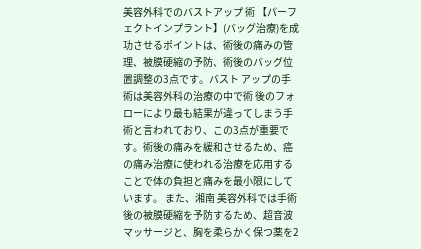美容外科でのバストアップ 術 【パーフェクトインプラント】(バッグ治療)を成功させるポイントは、術後の痛みの管理、被膜硬縮の予防、術後のバッグ位置調整の3点です。バスト アップの手術は美容外科の治療の中で術 後のフォローにより最も結果が違ってしまう手術と言われており、この3点が重要です。術後の痛みを緩和させるため、癌の痛み治療に使われる治療を応用することで体の負担と痛みを最小限にしています。 また、湘南 美容外科では手術後の被膜硬縮を予防するため、超音波マッサージと、胸を柔らかく保つ薬を2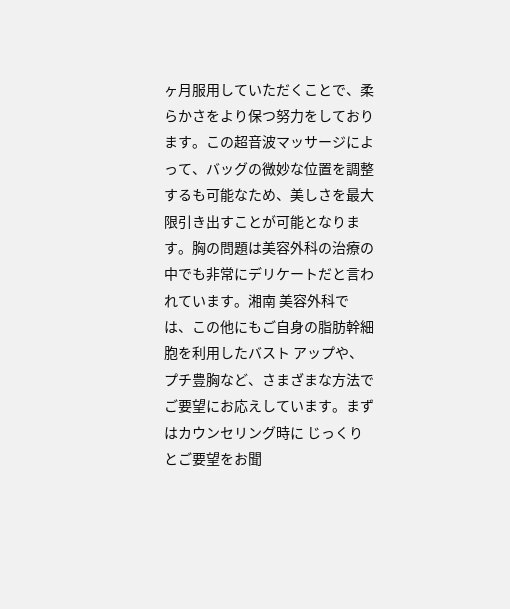ヶ月服用していただくことで、柔らかさをより保つ努力をしております。この超音波マッサージによって、バッグの微妙な位置を調整するも可能なため、美しさを最大限引き出すことが可能となります。胸の問題は美容外科の治療の中でも非常にデリケートだと言われています。湘南 美容外科では、この他にもご自身の脂肪幹細胞を利用したバスト アップや、プチ豊胸など、さまざまな方法でご要望にお応えしています。まずはカウンセリング時に じっくりとご要望をお聞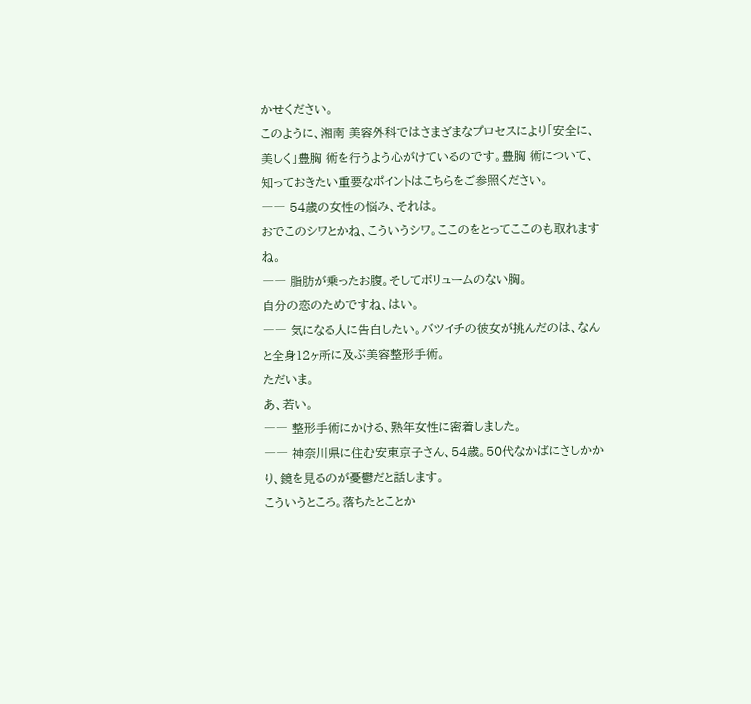かせください。
このように、湘南 美容外科ではさまざまなプロセスにより「安全に、美しく」豊胸 術を行うよう心がけているのです。豊胸 術について、知っておきたい重要なポイントはこちらをご参照ください。
―― 54歳の女性の悩み、それは。
おでこのシワとかね、こういうシワ。ここのをとってここのも取れますね。
―― 脂肪が乗ったお腹。そしてボリュームのない胸。
自分の恋のためですね、はい。
―― 気になる人に告白したい。バツイチの彼女が挑んだのは、なんと全身12ヶ所に及ぶ美容整形手術。
ただいま。
あ、若い。
―― 整形手術にかける、熟年女性に密着しました。
―― 神奈川県に住む安東京子さん、54歳。50代なかばにさしかかり、鏡を見るのが憂鬱だと話します。
こういうところ。落ちたとことか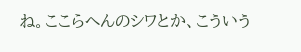ね。ここらへんのシワとか、こういう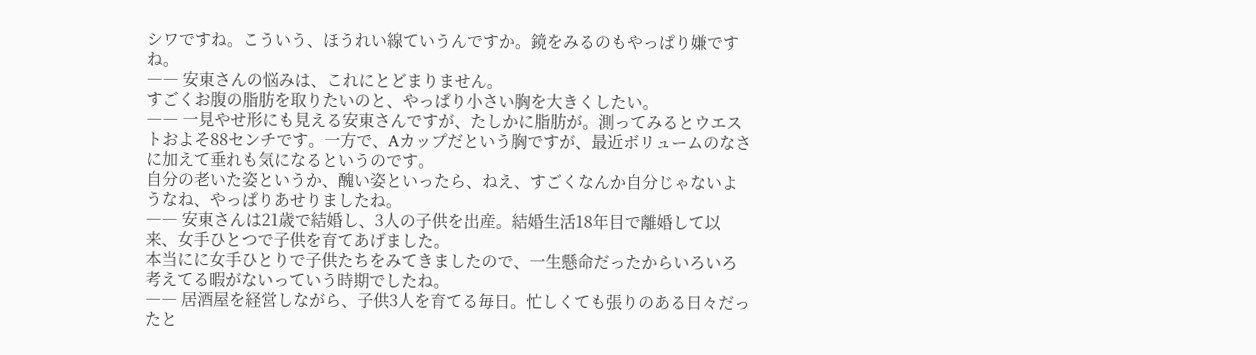シワですね。こういう、ほうれい線ていうんですか。鏡をみるのもやっぱり嫌ですね。
―― 安東さんの悩みは、これにとどまりません。
すごくお腹の脂肪を取りたいのと、やっぱり小さい胸を大きくしたい。
―― 一見やせ形にも見える安東さんですが、たしかに脂肪が。測ってみるとウエストおよそ88センチです。一方で、Aカップだという胸ですが、最近ボリュームのなさに加えて垂れも気になるというのです。
自分の老いた姿というか、醜い姿といったら、ねえ、すごくなんか自分じゃないようなね、やっぱりあせりましたね。
―― 安東さんは21歳で結婚し、3人の子供を出産。結婚生活18年目で離婚して以来、女手ひとつで子供を育てあげました。
本当にに女手ひとりで子供たちをみてきましたので、一生懸命だったからいろいろ考えてる暇がないっていう時期でしたね。
―― 居酒屋を経営しながら、子供3人を育てる毎日。忙しくても張りのある日々だったと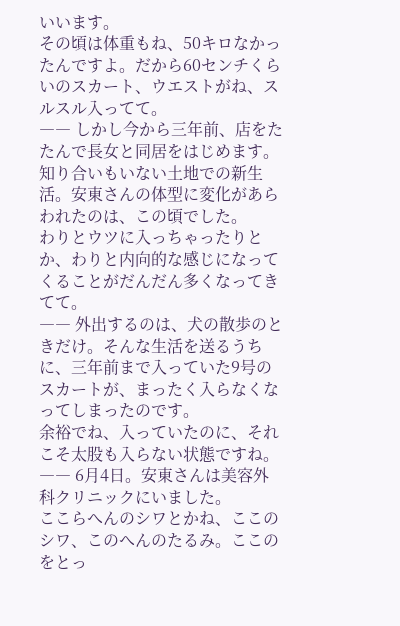いいます。
その頃は体重もね、50キロなかったんですよ。だから60センチくらいのスカート、ウエストがね、スルスル入ってて。
―― しかし今から三年前、店をたたんで長女と同居をはじめます。知り合いもいない土地での新生活。安東さんの体型に変化があらわれたのは、この頃でした。
わりとウツに入っちゃったりとか、わりと内向的な感じになってくることがだんだん多くなってきてて。
―― 外出するのは、犬の散歩のときだけ。そんな生活を送るうちに、三年前まで入っていた9号のスカートが、まったく入らなくなってしまったのです。
余裕でね、入っていたのに、それこそ太股も入らない状態ですね。
―― 6月4日。安東さんは美容外科クリニックにいました。
ここらへんのシワとかね、ここのシワ、このへんのたるみ。ここのをとっ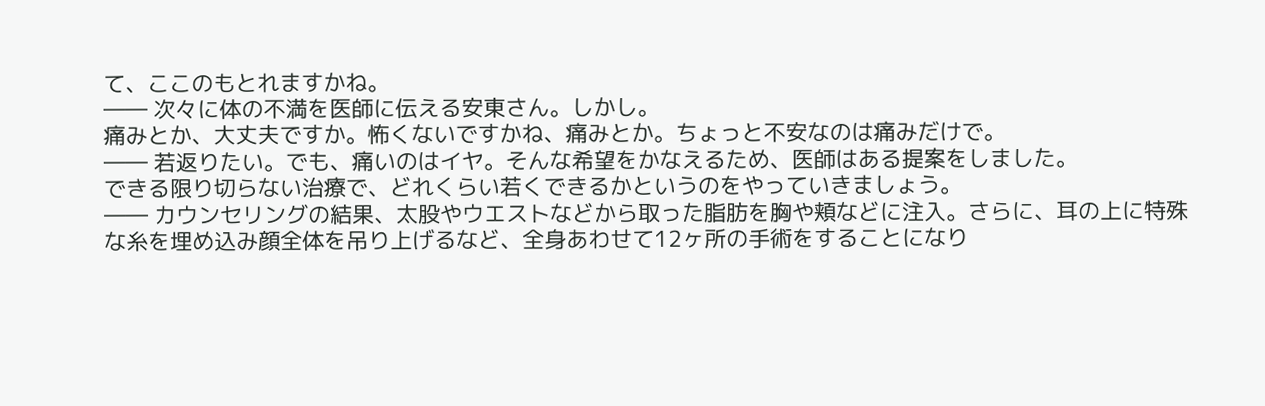て、ここのもとれますかね。
―― 次々に体の不満を医師に伝える安東さん。しかし。
痛みとか、大丈夫ですか。怖くないですかね、痛みとか。ちょっと不安なのは痛みだけで。
―― 若返りたい。でも、痛いのはイヤ。そんな希望をかなえるため、医師はある提案をしました。
できる限り切らない治療で、どれくらい若くできるかというのをやっていきましょう。
―― カウンセリングの結果、太股やウエストなどから取った脂肪を胸や頬などに注入。さらに、耳の上に特殊な糸を埋め込み顔全体を吊り上げるなど、全身あわせて12ヶ所の手術をすることになり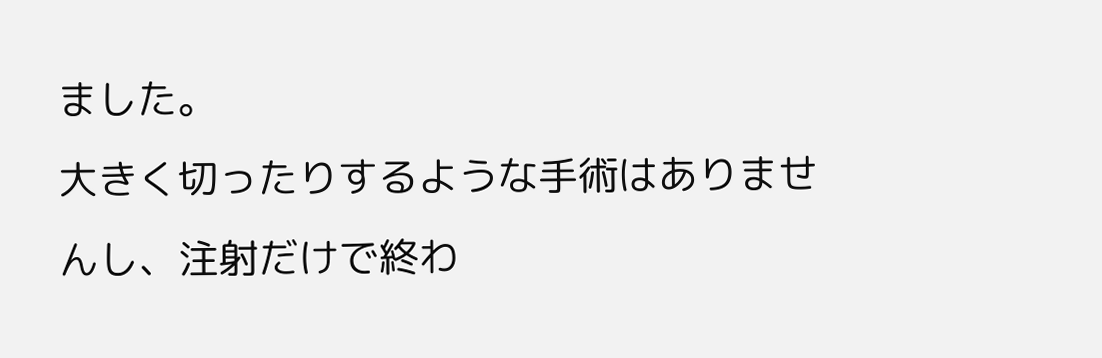ました。
大きく切ったりするような手術はありませんし、注射だけで終わ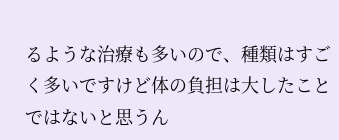るような治療も多いので、種類はすごく多いですけど体の負担は大したことではないと思うん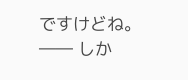ですけどね。
―― しか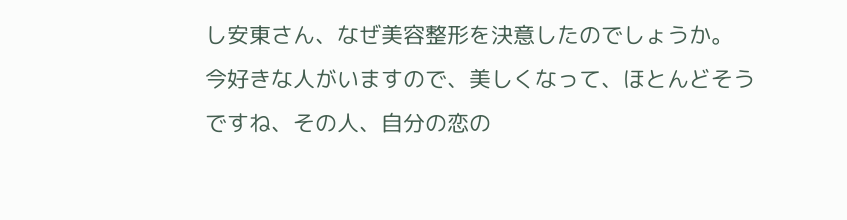し安東さん、なぜ美容整形を決意したのでしょうか。
今好きな人がいますので、美しくなって、ほとんどそうですね、その人、自分の恋の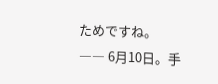ためですね。
―― 6月10日。手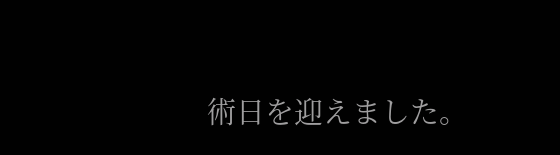術日を迎えました。